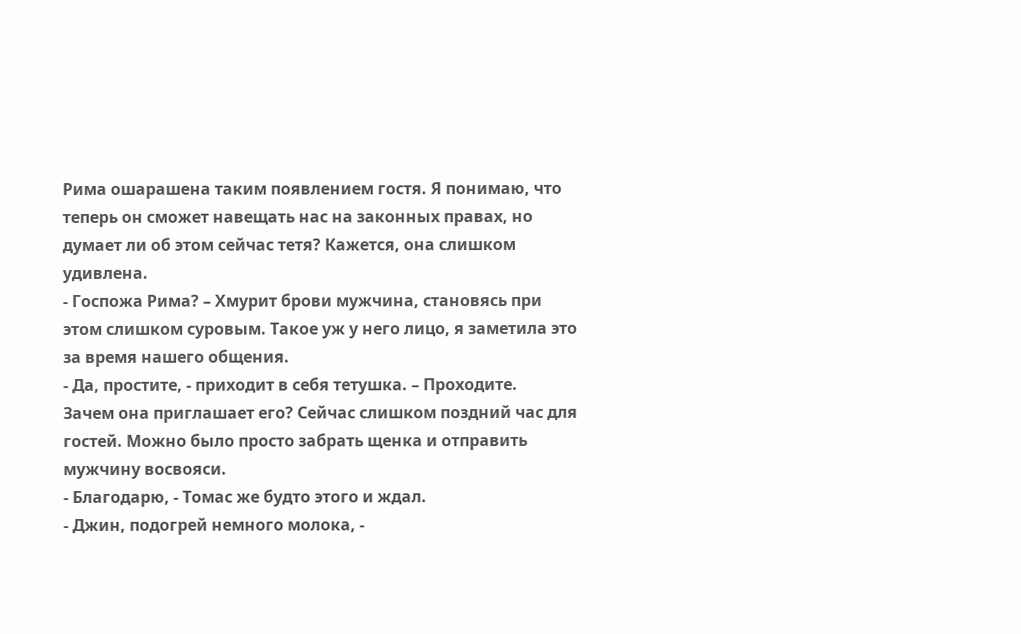Рима ошарашена таким появлением гостя. Я понимаю, что теперь он сможет навещать нас на законных правах, но думает ли об этом сейчас тетя? Кажется, она слишком удивлена.
- Госпожа Рима? – Хмурит брови мужчина, становясь при этом слишком суровым. Такое уж у него лицо, я заметила это за время нашего общения.
- Да, простите, - приходит в себя тетушка. – Проходите.
Зачем она приглашает его? Сейчас слишком поздний час для гостей. Можно было просто забрать щенка и отправить мужчину восвояси.
- Благодарю, - Томас же будто этого и ждал.
- Джин, подогрей немного молока, -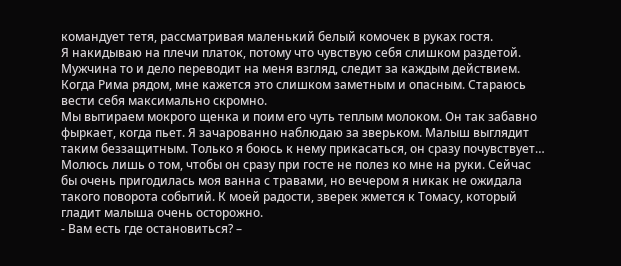командует тетя, рассматривая маленький белый комочек в руках гостя.
Я накидываю на плечи платок, потому что чувствую себя слишком раздетой. Мужчина то и дело переводит на меня взгляд, следит за каждым действием. Когда Рима рядом, мне кажется это слишком заметным и опасным. Стараюсь вести себя максимально скромно.
Мы вытираем мокрого щенка и поим его чуть теплым молоком. Он так забавно фыркает, когда пьет. Я зачарованно наблюдаю за зверьком. Малыш выглядит таким беззащитным. Только я боюсь к нему прикасаться, он сразу почувствует… Молюсь лишь о том, чтобы он сразу при госте не полез ко мне на руки. Сейчас бы очень пригодилась моя ванна с травами, но вечером я никак не ожидала такого поворота событий. К моей радости, зверек жмется к Томасу, который гладит малыша очень осторожно.
- Вам есть где остановиться? –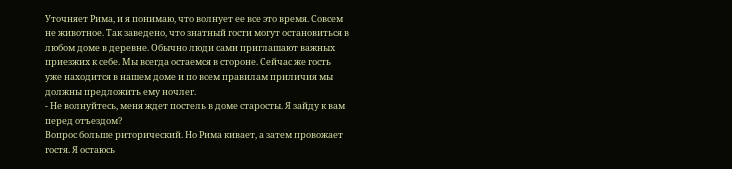Уточняет Рима, и я понимаю, что волнует ее все это время. Совсем не животное. Так заведено, что знатный гости могут остановиться в любом доме в деревне. Обычно люди сами приглашают важных приезжих к себе. Мы всегда остаемся в стороне. Сейчас же гость уже находится в нашем доме и по всем правилам приличия мы должны предложить ему ночлег.
- Не волнуйтесь, меня ждет постель в доме старосты. Я зайду к вам перед отъездом?
Вопрос больше риторический. Но Рима кивает, а затем провожает гостя. Я остаюсь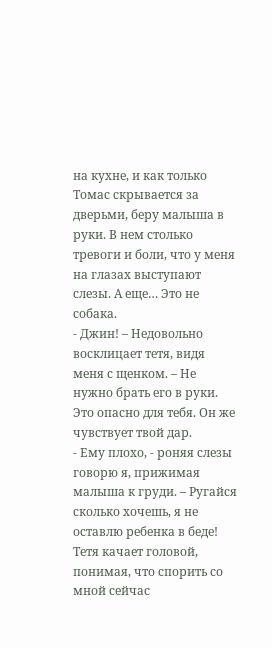на кухне, и как только Томас скрывается за дверьми, беру малыша в руки. В нем столько тревоги и боли, что у меня на глазах выступают слезы. А еще… Это не собака.
- Джин! – Недовольно восклицает тетя, видя меня с щенком. – Не нужно брать его в руки. Это опасно для тебя. Он же чувствует твой дар.
- Ему плохо, - роняя слезы говорю я, прижимая малыша к груди. – Ругайся сколько хочешь, я не оставлю ребенка в беде!
Тетя качает головой, понимая, что спорить со мной сейчас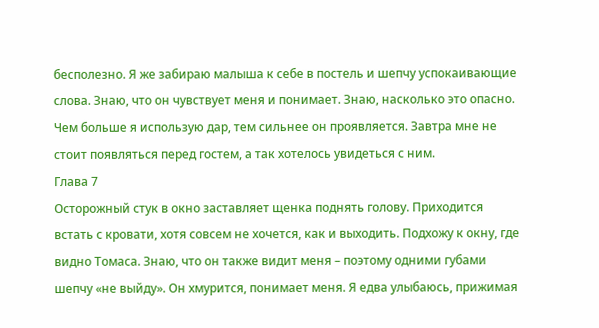бесполезно. Я же забираю малыша к себе в постель и шепчу успокаивающие слова. Знаю, что он чувствует меня и понимает. Знаю, насколько это опасно. Чем больше я использую дар, тем сильнее он проявляется. Завтра мне не стоит появляться перед гостем, а так хотелось увидеться с ним.
Глава 7
Осторожный стук в окно заставляет щенка поднять голову. Приходится встать с кровати, хотя совсем не хочется, как и выходить. Подхожу к окну, где видно Томаса. Знаю, что он также видит меня – поэтому одними губами шепчу «не выйду». Он хмурится, понимает меня. Я едва улыбаюсь, прижимая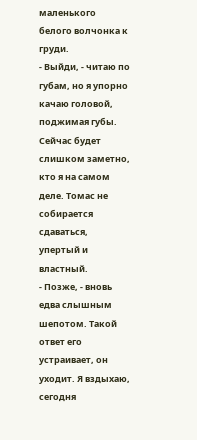маленького белого волчонка к груди.
- Выйди, - читаю по губам, но я упорно качаю головой, поджимая губы. Сейчас будет слишком заметно, кто я на самом деле. Томас не собирается сдаваться, упертый и властный.
- Позже, - вновь едва слышным шепотом. Такой ответ его устраивает, он уходит. Я вздыхаю, сегодня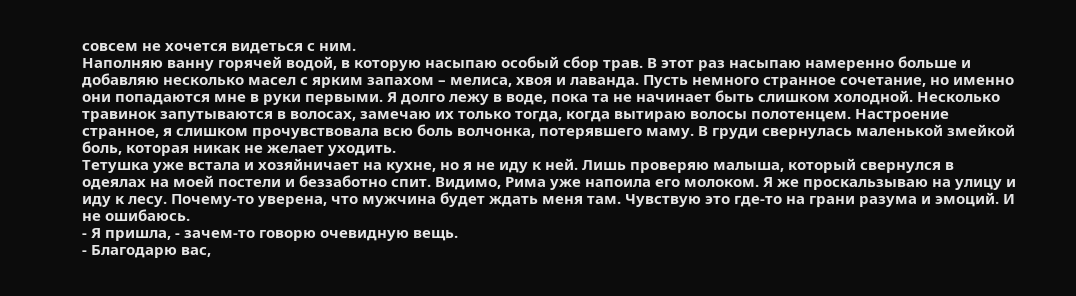совсем не хочется видеться с ним.
Наполняю ванну горячей водой, в которую насыпаю особый сбор трав. В этот раз насыпаю намеренно больше и добавляю несколько масел с ярким запахом – мелиса, хвоя и лаванда. Пусть немного странное сочетание, но именно они попадаются мне в руки первыми. Я долго лежу в воде, пока та не начинает быть слишком холодной. Несколько травинок запутываются в волосах, замечаю их только тогда, когда вытираю волосы полотенцем. Настроение странное, я слишком прочувствовала всю боль волчонка, потерявшего маму. В груди свернулась маленькой змейкой боль, которая никак не желает уходить.
Тетушка уже встала и хозяйничает на кухне, но я не иду к ней. Лишь проверяю малыша, который свернулся в одеялах на моей постели и беззаботно спит. Видимо, Рима уже напоила его молоком. Я же проскальзываю на улицу и иду к лесу. Почему-то уверена, что мужчина будет ждать меня там. Чувствую это где-то на грани разума и эмоций. И не ошибаюсь.
- Я пришла, - зачем-то говорю очевидную вещь.
- Благодарю вас,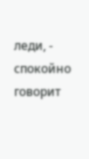леди, - спокойно говорит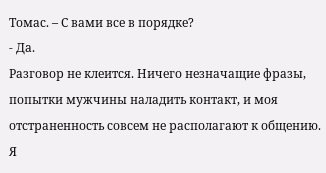Томас. – С вами все в порядке?
- Да.
Разговор не клеится. Ничего незначащие фразы, попытки мужчины наладить контакт, и моя отстраненность совсем не располагают к общению. Я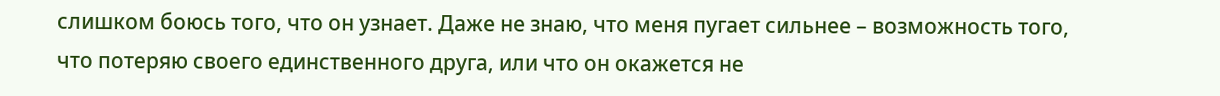слишком боюсь того, что он узнает. Даже не знаю, что меня пугает сильнее – возможность того, что потеряю своего единственного друга, или что он окажется не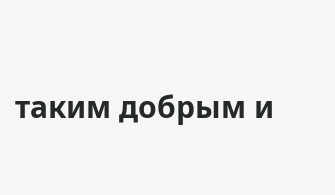таким добрым и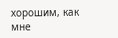хорошим, как мне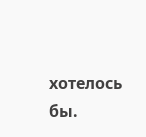хотелось бы.